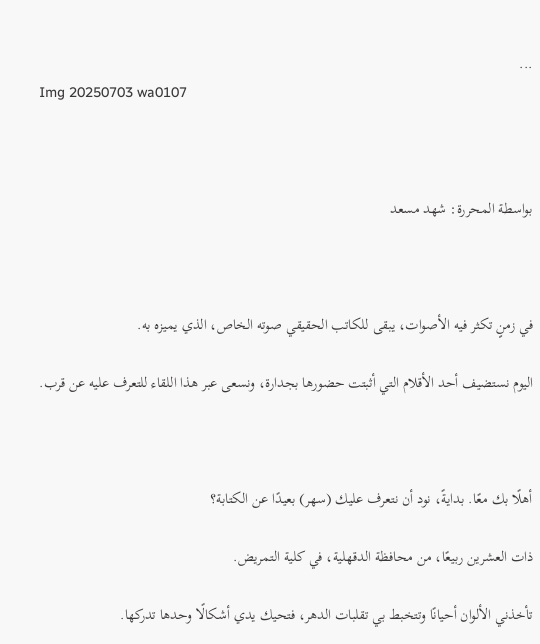...
Img 20250703 wa0107



بواسطة المحررة: شهد مسعد



في زمنٍ تكثر فيه الأصوات، يبقى للكاتب الحقيقي صوته الخاص، الذي يميزه به.

اليوم نستضيف أحد الأقلام التي أثبتت حضورها بجدارة، ونسعى عبر هذا اللقاء للتعرف عليه عن قرب.



أهلًا بك معًا. بدايةً، نود أن نتعرف عليك (سهر) بعيدًا عن الكتابة؟

ذات العشرين ربيعًا، من محافظة الدقهلية، في كلية التمريض.

تأخذني الألوان أحيانًا وتتخبط بي تقلبات الدهر، فتحيك يدي أشكالًا وحدها تدركها.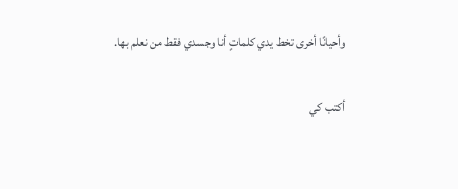وأحيانًا أخرى تخط يدي كلماتٍ أنا وجسدي فقط من نعلم بها.

أكتب كي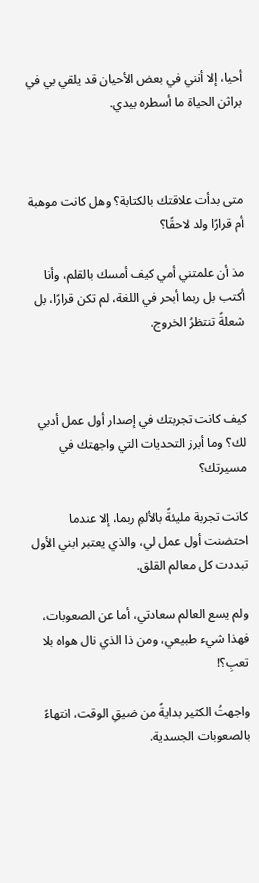أحيا، إلا أنني في بعض الأحيان قد يلقي بي في براثن الحياة ما أسطره بيدي.



متى بدأت علاقتك بالكتابة؟ وهل كانت موهبة أم قرارًا ولد لاحقًا؟

مذ أن علمتني أمي كيف أمسك بالقلم، وأنا أكتب بل ربما أبحر في اللغة، لم تكن قرارًا، بل شعلةً تنتظرُ الخروج.



كيف كانت تجربتك في إصدار أول عمل أدبي لك؟ وما أبرز التحديات التي واجهتك في مسيرتك؟

كانت تجربة مليئةً بالألمِ ربما، إلا عندما احتضنت أول عمل لي، والذي يعتبر ابني الأول تبددت كل معالم القلق.

ولم يسع العالم سعادتي، أما عن الصعوبات، فهذا شيء طبيعي، ومن ذا الذي نال هواه بلا تعبِ؟!

واجهتُ الكثير بدايةً من ضيقِ الوقت، انتهاءً بالصعوبات الجسدية.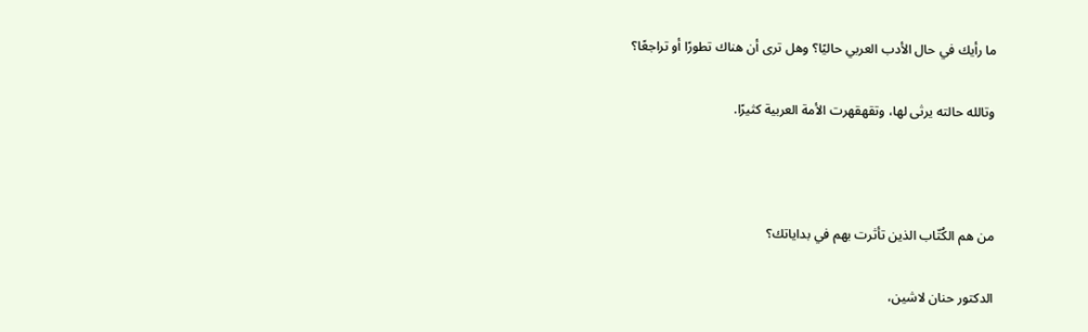ما رأيك في حال الأدب العربي حاليًا؟ وهل ترى أن هناك تطورًا أو تراجعًا؟

وتالله حالته يرثى لها، وتقهقهرت الأمة العربية كثيرًا.



من هم الكُتّاب الذين تأثرت بهم في بداياتك؟

الدكتور حنان لاشين،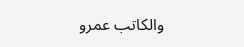والكاتب عمرو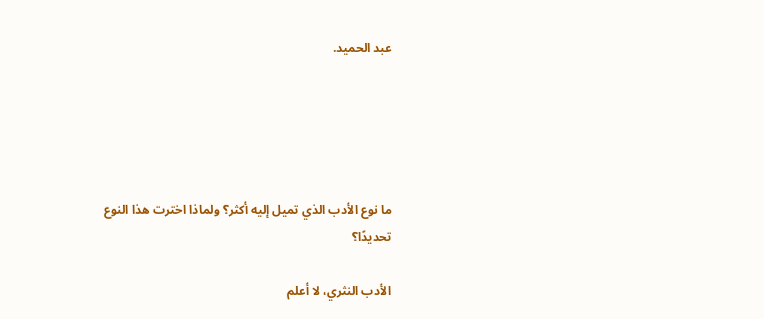عبد الحميد.





ما نوع الأدب الذي تميل إليه أكثر؟ ولماذا اخترت هذا النوع تحديدًا؟

الأدب النثري، لا أعلم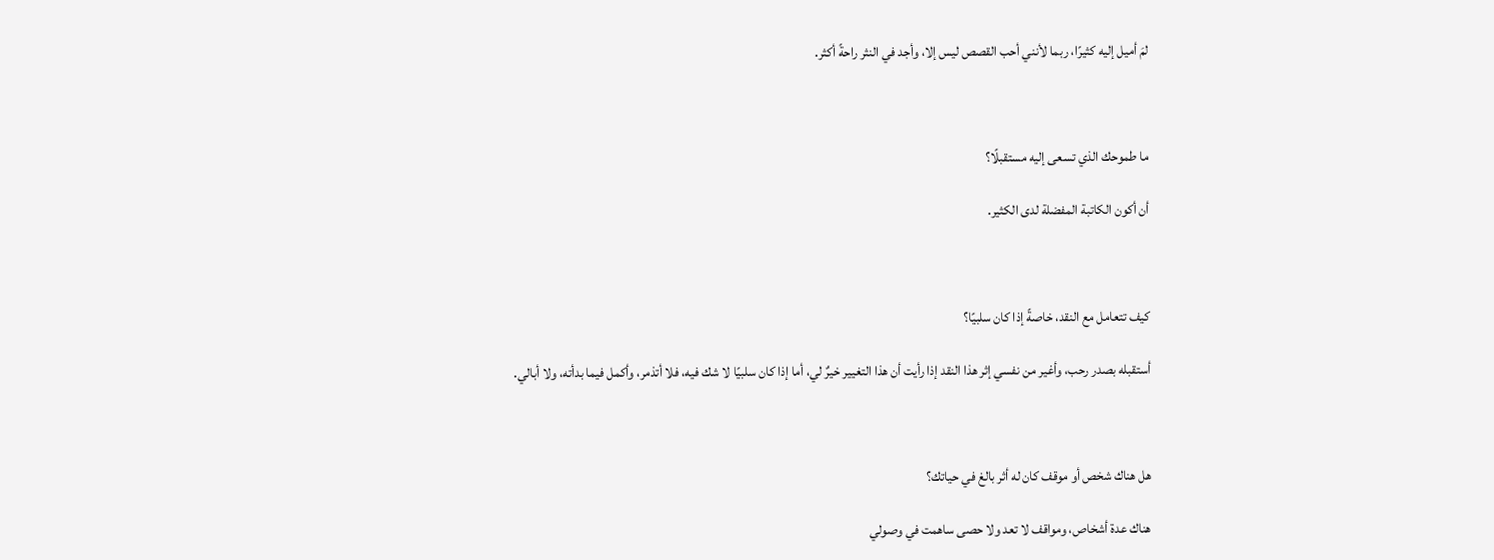لمَ أميل إليه كثيرًا، ربما لأنني أحب القصص ليس إلا، وأجد في النثر راحةً أكثر.



ما طموحك الذي تسعى إليه مستقبلًا؟

أن أكون الكاتبة المفضلة لدى الكثير.



كيف تتعامل مع النقد، خاصةً إذا كان سلبيًا؟

أستقبله بصدر رحب، وأغير من نفسي إثر هذا النقد إذا رأيت أن هذا التغيير خيرٌ لي، أما إذا كان سلبيًا لا شك فيه، فلا أتذمر، وأكمل فيما بدأته، ولا أبالي.



هل هناك شخص أو موقف كان له أثر بالغ في حياتك؟

هناك عدة أشخاص، ومواقف لا تعد ولا حصى ساهمت في وصولي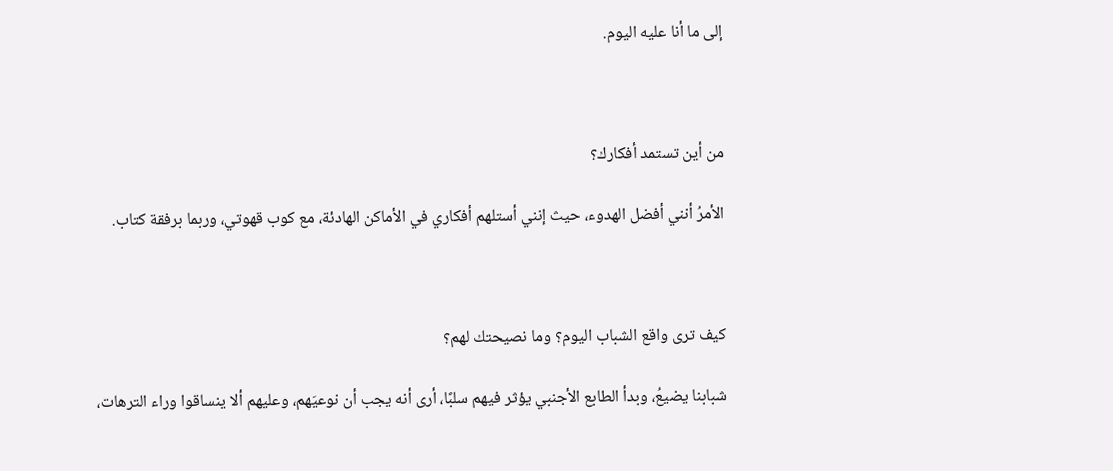إلى ما أنا عليه اليوم.



من أين تستمد أفكارك؟

الأمرُ أنني أفضل الهدوء، حيث إنني أستلهم أفكاري في الأماكن الهادئة، مع كوب قهوتي، وربما برفقة كتاب.



كيف ترى واقع الشباب اليوم؟ وما نصيحتك لهم؟

شبابنا يضيعُ، وبدأ الطابع الأجنبي يؤثر فيهم سلبًا، أرى أنه يجب أن نوعيَهم، وعليهم ألا ينساقوا وراء الترهات،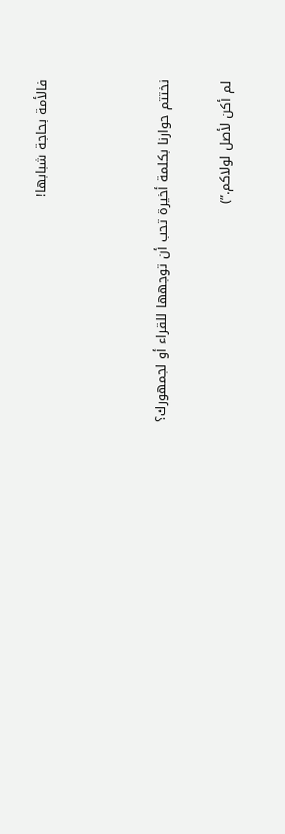فالأمة بحاجة شبابها!



نختتم حوارنا بكلمة أخيرة تحب أن توجهها للقراء أو لجمهورك؟

لم أكن لأصل لولاكم.”)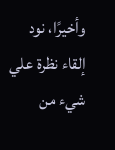وأخيرًا، نود إلقاء نظرة علي شيء من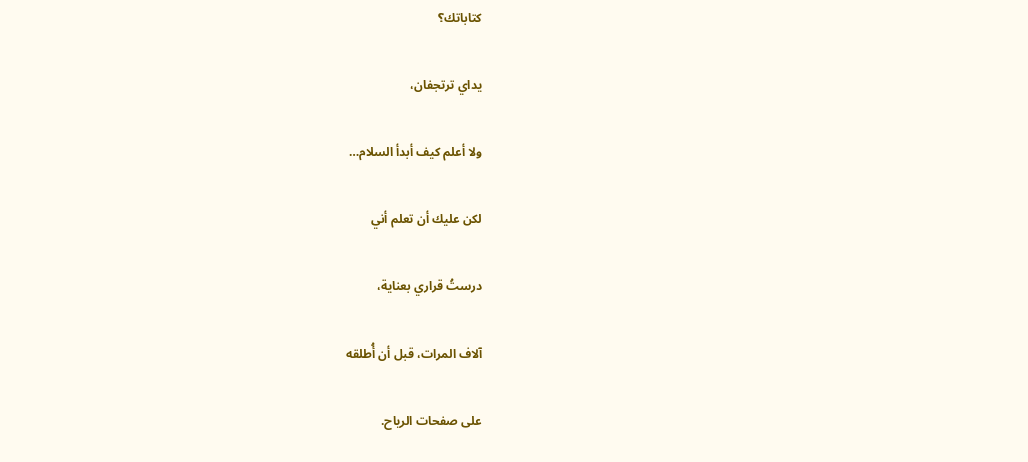كتاباتك؟

يداي ترتجفان،

ولا أعلم كيف أبدأ السلام…

لكن عليك أن تعلم أني

درستُ قراري بعناية،

آلاف المرات، قبل أن أُطلقه

على صفحات الرياح.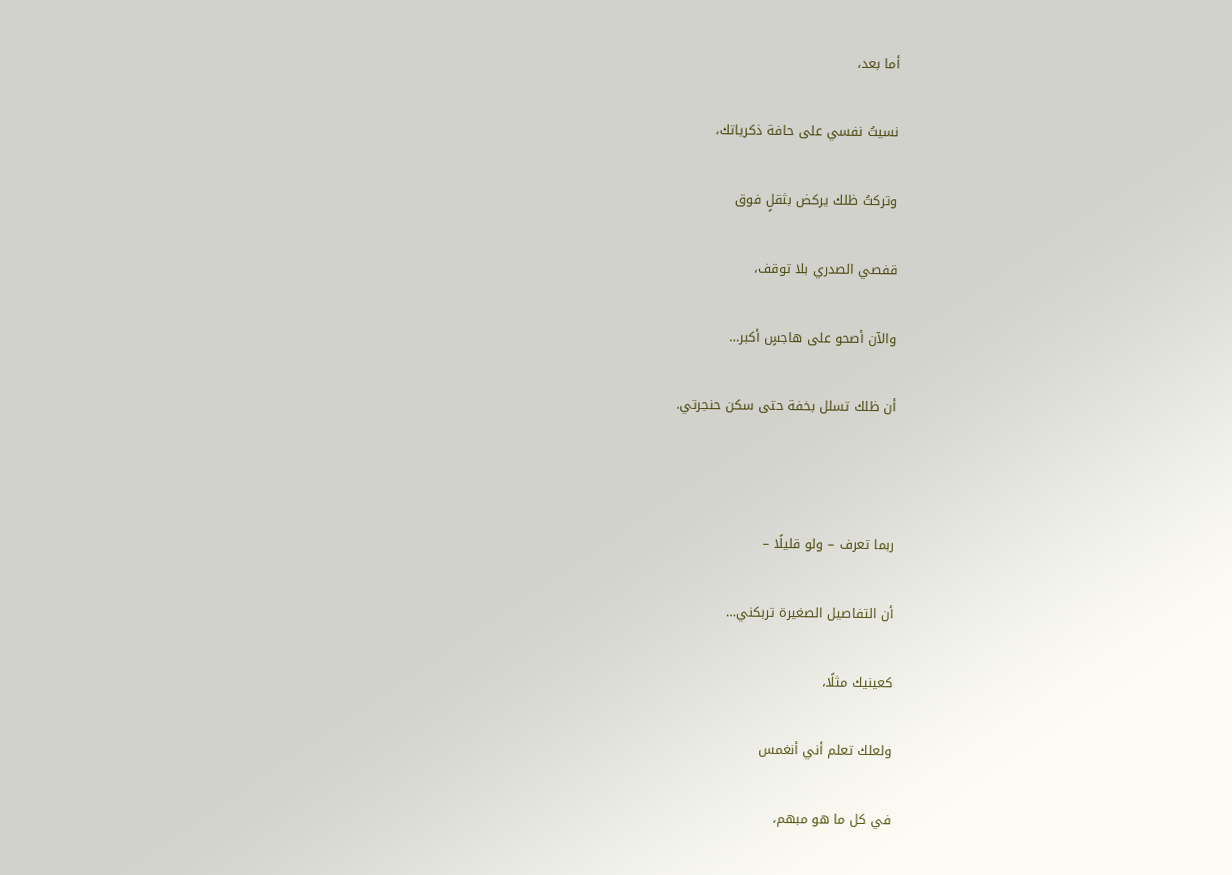أما بعد،

نسيتُ نفسي على حافة ذكرياتك،

وتركتُ ظلك يركض بثقلٍ فوق

قفصي الصدري بلا توقف،

والآن أصحو على هاجسٍ أكبر…

أن ظلك تسلل بخفة حتى سكن حنجرتي.



ربما تعرف – ولو قليلًا –

أن التفاصيل الصغيرة تربكني…

كعينيك مثلًا،

ولعلك تعلم أني أنغمس

في كل ما هو مبهم،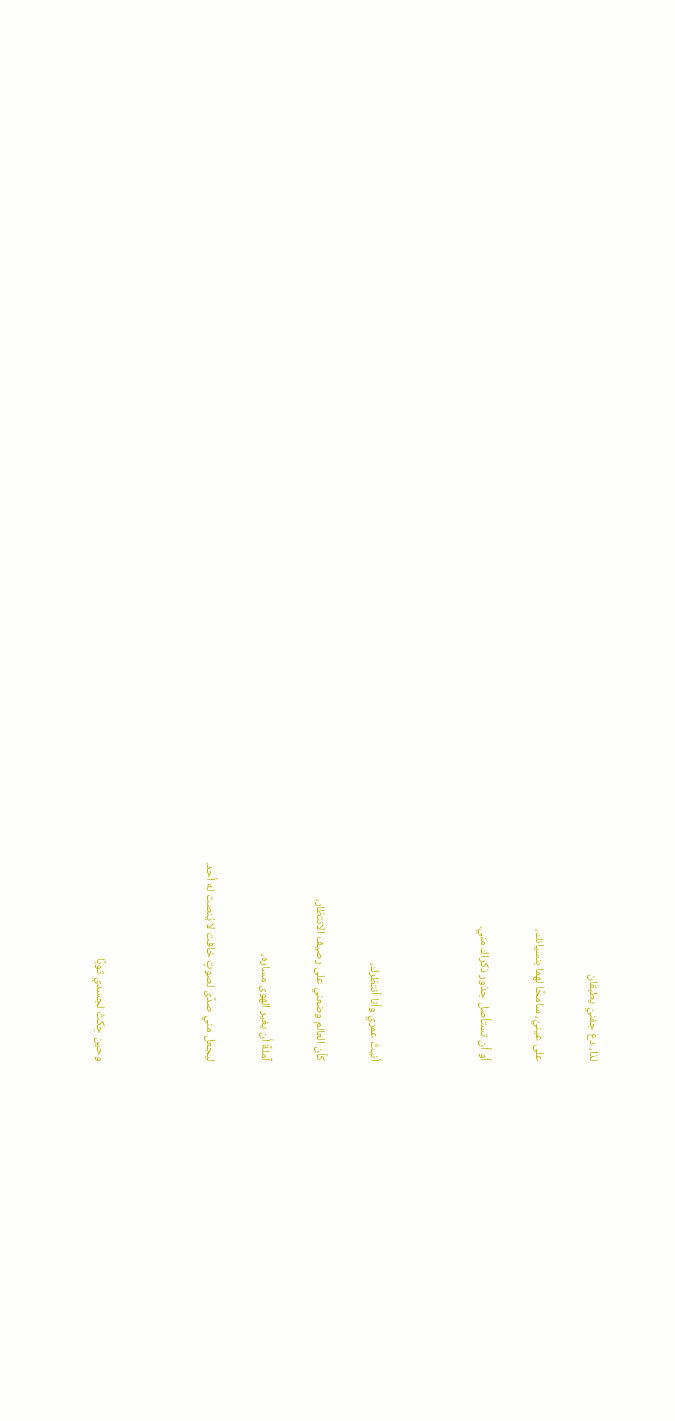لذا، دع جفنيّ يطبقان

على عينيّ، سامحًا لهما بنسيانك،

أو أن تستأصل جذور ذكراك مني.



أنيتُ عمري وأنا أنتظرك،

كأن العالم وضعني على رصيف الانتظار،

آملةً أن يغير الهوى مساره،

ليجعل مني صدًى لصوتٍ خافت لا يُنصت له أحد.



وحين حِكتُ لجسدي ثوبًا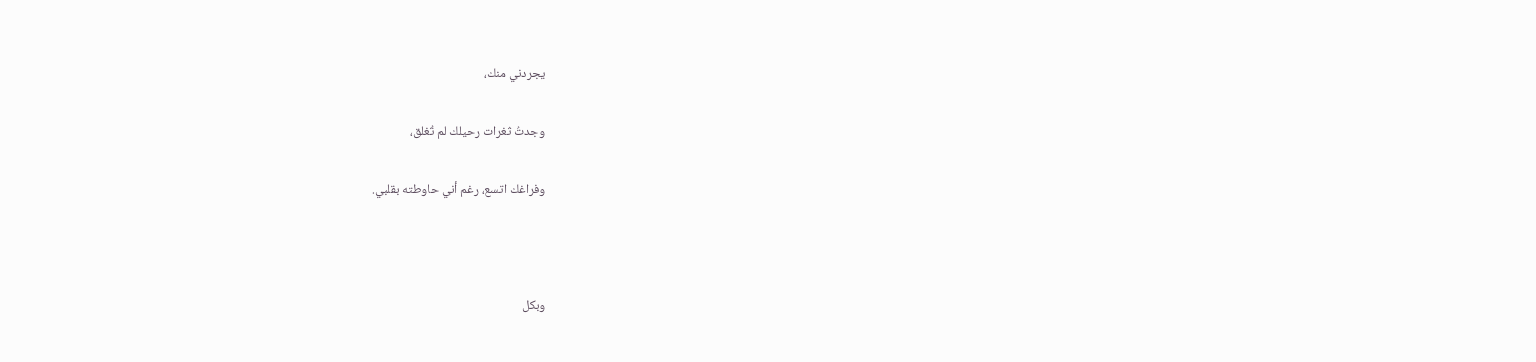يجردني منك،

وجدتُ ثغرات رحيلك لم تُغلق،

وفراغك اتسع، رغم أني حاوطته بقلبي.



وبكل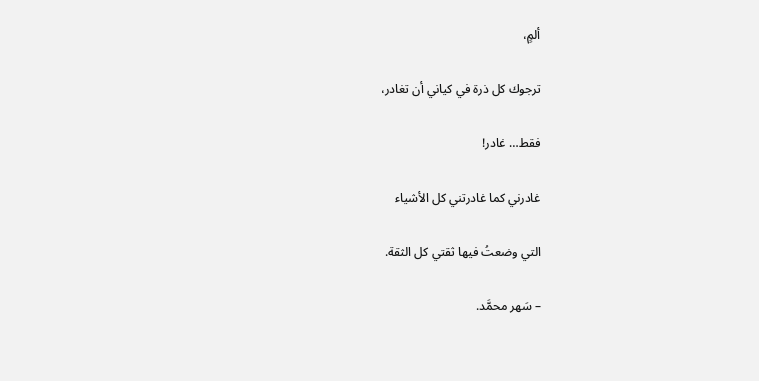ألمٍ،

ترجوك كل ذرة في كياني أن تغادر،

فقط… غادر!

غادرني كما غادرتني كل الأشياء

التي وضعتُ فيها ثقتي كل الثقة.

– سَهر محمَّد.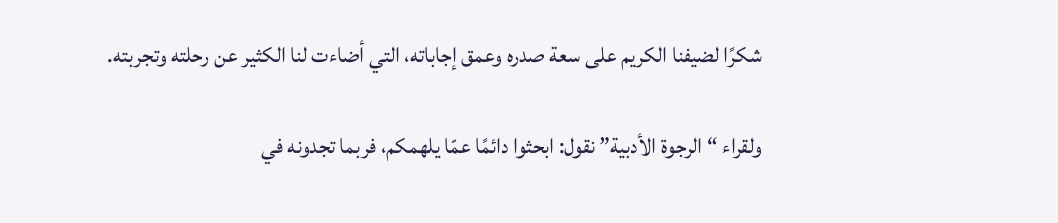شكرًا لضيفنا الكريم على سعة صدره وعمق إجاباته، التي أضاءت لنا الكثير عن رحلته وتجربته.

ولقراء “الرجوة الأدبية” نقول: ابحثوا دائمًا عمّا يلهمكم، فربما تجدونه في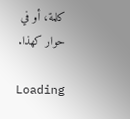كلمة، أو في حوار كهذا.

Loading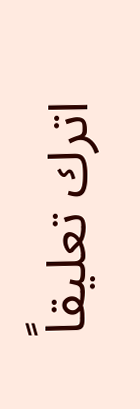اترك تعليقاً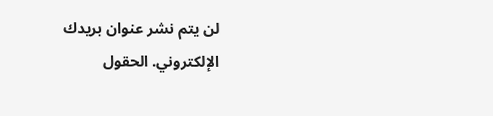لن يتم نشر عنوان بريدك الإلكتروني. الحقول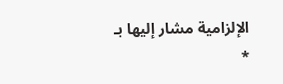الإلزامية مشار إليها بـ *